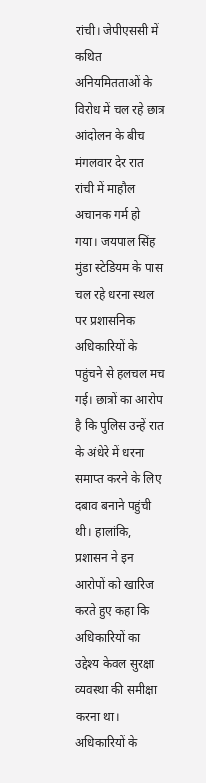रांची। जेपीएससी में कथित अनियमितताओं के विरोध में चल रहे छात्र आंदोलन के बीच मंगलवार देर रात रांची में माहौल अचानक गर्म हो गया। जयपाल सिंह मुंडा स्टेडियम के पास चल रहे धरना स्थल पर प्रशासनिक अधिकारियों के पहुंचने से हलचल मच गई। छात्रों का आरोप है कि पुलिस उन्हें रात के अंधेरे में धरना समाप्त करने के लिए दबाव बनाने पहुंची थी। हालांकि, प्रशासन ने इन आरोपों को खारिज करते हुए कहा कि अधिकारियों का उद्देश्य केवल सुरक्षा व्यवस्था की समीक्षा करना था।
अधिकारियों के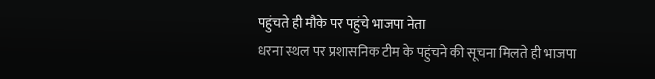पहुंचते ही मौके पर पहुंचे भाजपा नेता
धरना स्थल पर प्रशासनिक टीम के पहुंचने की सूचना मिलते ही भाजपा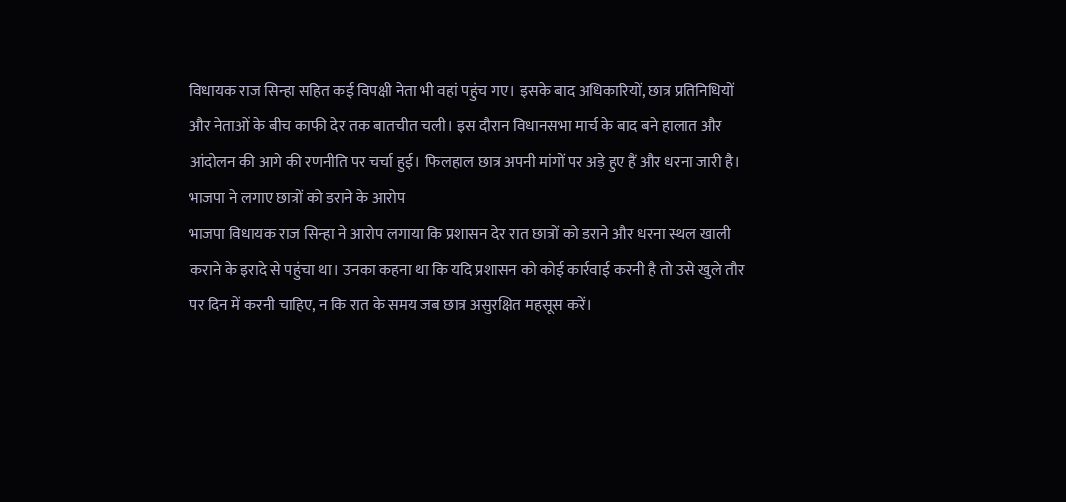विधायक राज सिन्हा सहित कई विपक्षी नेता भी वहां पहुंच गए। इसके बाद अधिकारियों, छात्र प्रतिनिधियों और नेताओं के बीच काफी देर तक बातचीत चली। इस दौरान विधानसभा मार्च के बाद बने हालात और आंदोलन की आगे की रणनीति पर चर्चा हुई। फिलहाल छात्र अपनी मांगों पर अड़े हुए हैं और धरना जारी है।
भाजपा ने लगाए छात्रों को डराने के आरोप
भाजपा विधायक राज सिन्हा ने आरोप लगाया कि प्रशासन देर रात छात्रों को डराने और धरना स्थल खाली कराने के इरादे से पहुंचा था। उनका कहना था कि यदि प्रशासन को कोई कार्रवाई करनी है तो उसे खुले तौर पर दिन में करनी चाहिए, न कि रात के समय जब छात्र असुरक्षित महसूस करें।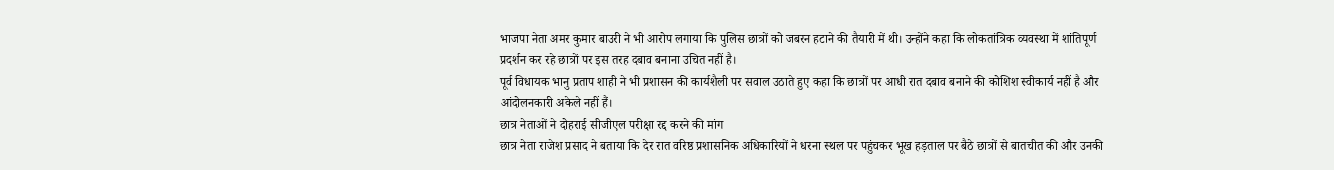भाजपा नेता अमर कुमार बाउरी ने भी आरोप लगाया कि पुलिस छात्रों को जबरन हटाने की तैयारी में थी। उन्होंने कहा कि लोकतांत्रिक व्यवस्था में शांतिपूर्ण प्रदर्शन कर रहे छात्रों पर इस तरह दबाव बनाना उचित नहीं है।
पूर्व विधायक भानु प्रताप शाही ने भी प्रशासन की कार्यशैली पर सवाल उठाते हुए कहा कि छात्रों पर आधी रात दबाव बनाने की कोशिश स्वीकार्य नहीं है और आंदोलनकारी अकेले नहीं हैं।
छात्र नेताओं ने दोहराई सीजीएल परीक्षा रद्द करने की मांग
छात्र नेता राजेश प्रसाद ने बताया कि देर रात वरिष्ठ प्रशासनिक अधिकारियों ने धरना स्थल पर पहुंचकर भूख हड़ताल पर बैठे छात्रों से बातचीत की और उनकी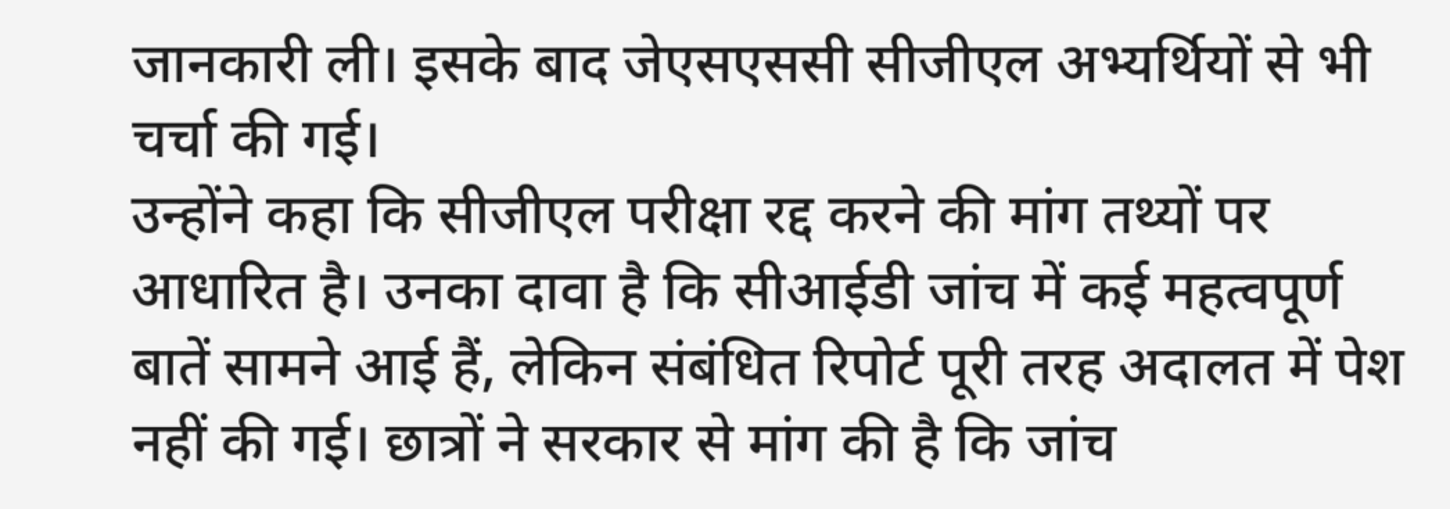जानकारी ली। इसके बाद जेएसएससी सीजीएल अभ्यर्थियों से भी चर्चा की गई।
उन्होंने कहा कि सीजीएल परीक्षा रद्द करने की मांग तथ्यों पर आधारित है। उनका दावा है कि सीआईडी जांच में कई महत्वपूर्ण बातें सामने आई हैं, लेकिन संबंधित रिपोर्ट पूरी तरह अदालत में पेश नहीं की गई। छात्रों ने सरकार से मांग की है कि जांच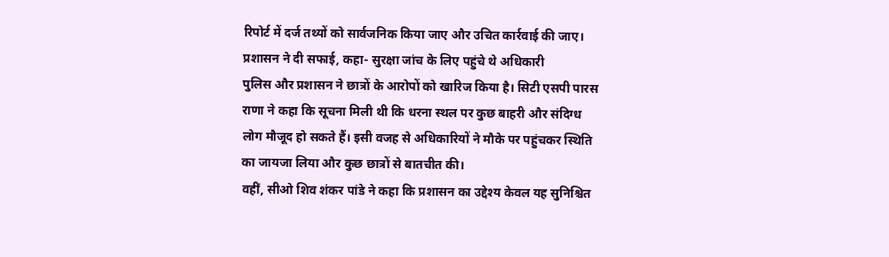रिपोर्ट में दर्ज तथ्यों को सार्वजनिक किया जाए और उचित कार्रवाई की जाए।
प्रशासन ने दी सफाई, कहा- सुरक्षा जांच के लिए पहुंचे थे अधिकारी
पुलिस और प्रशासन ने छात्रों के आरोपों को खारिज किया है। सिटी एसपी पारस राणा ने कहा कि सूचना मिली थी कि धरना स्थल पर कुछ बाहरी और संदिग्ध लोग मौजूद हो सकते हैं। इसी वजह से अधिकारियों ने मौके पर पहुंचकर स्थिति का जायजा लिया और कुछ छात्रों से बातचीत की।
वहीं, सीओ शिव शंकर पांडे ने कहा कि प्रशासन का उद्देश्य केवल यह सुनिश्चित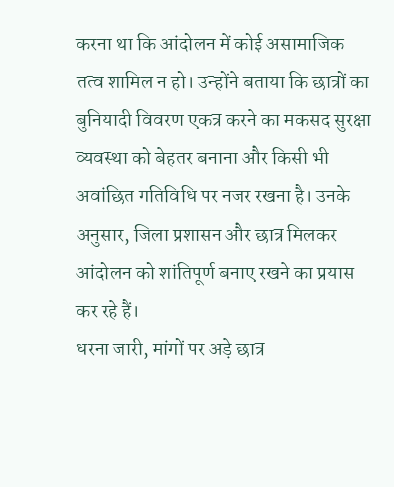करना था कि आंदोलन में कोई असामाजिक तत्व शामिल न हो। उन्होंने बताया कि छात्रों का बुनियादी विवरण एकत्र करने का मकसद सुरक्षा व्यवस्था को बेहतर बनाना और किसी भी अवांछित गतिविधि पर नजर रखना है। उनके अनुसार, जिला प्रशासन और छात्र मिलकर आंदोलन को शांतिपूर्ण बनाए रखने का प्रयास कर रहे हैं।
धरना जारी, मांगों पर अड़े छात्र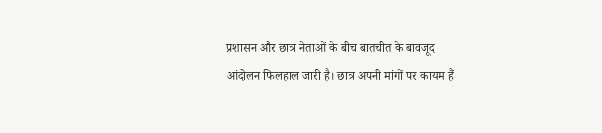प्रशासन और छात्र नेताओं के बीच बातचीत के बावजूद आंदोलन फिलहाल जारी है। छात्र अपनी मांगों पर कायम हैं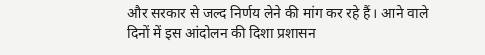और सरकार से जल्द निर्णय लेने की मांग कर रहे हैं। आने वाले दिनों में इस आंदोलन की दिशा प्रशासन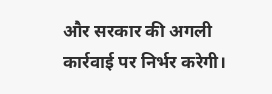और सरकार की अगली कार्रवाई पर निर्भर करेगी।